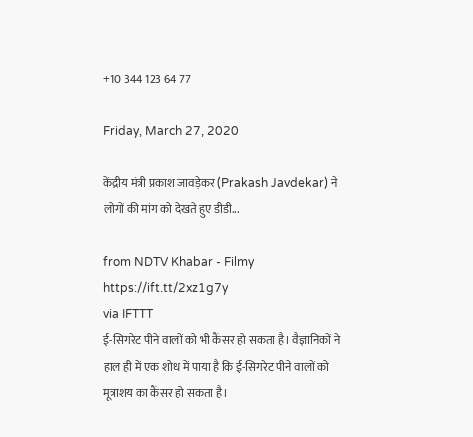+10 344 123 64 77

Friday, March 27, 2020

केंद्रीय मंत्री प्रकाश जावड़ेकर (Prakash Javdekar) ने लोगों की मांग को देखते हुए डीडी...

from NDTV Khabar - Filmy https://ift.tt/2xz1g7y
via IFTTT
ई-सिगरेट पीने वालों को भी कैंसर हो सकता है। वैज्ञानिकों ने हाल ही में एक शोध में पाया है कि ई-सिगरेट पीने वालों को मूत्राशय का कैंसर हो सकता है।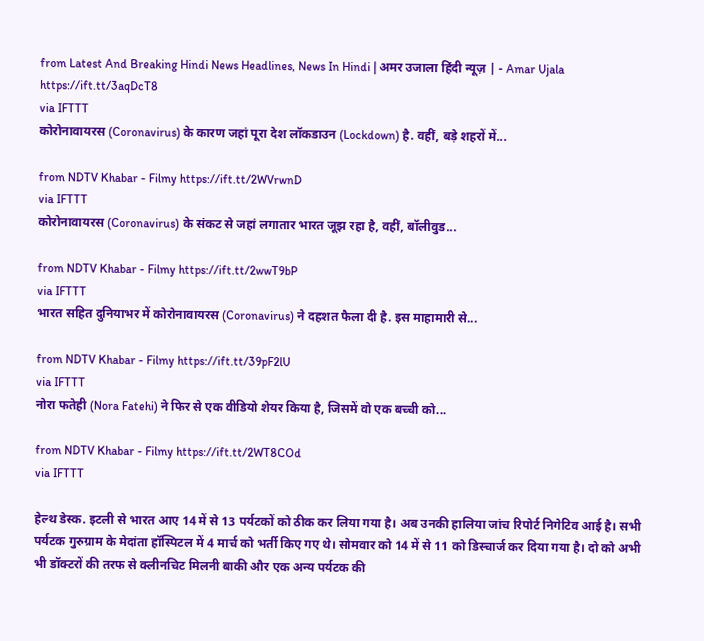from Latest And Breaking Hindi News Headlines, News In Hindi | अमर उजाला हिंदी न्यूज़ | - Amar Ujala https://ift.tt/3aqDcT8
via IFTTT
कोरोनावायरस (Coronavirus) के कारण जहां पूरा देश लॉकडाउन (Lockdown) है. वहीं, बड़े शहरों में...

from NDTV Khabar - Filmy https://ift.tt/2WVrwnD
via IFTTT
कोरोनावायरस (Coronavirus) के संकट से जहां लगातार भारत जूझ रहा है, वहीं, बॉलीवुड...

from NDTV Khabar - Filmy https://ift.tt/2wwT9bP
via IFTTT
भारत सहित दुनियाभर में कोरोनावायरस (Coronavirus) ने दहशत फैला दी है. इस माहामारी से...

from NDTV Khabar - Filmy https://ift.tt/39pF2lU
via IFTTT
नोरा फतेही (Nora Fatehi) ने फिर से एक वीडियो शेयर किया है, जिसमें वो एक बच्ची को...

from NDTV Khabar - Filmy https://ift.tt/2WT8COd
via IFTTT

हेल्थ डेस्क. इटली से भारत आए 14 में से 13 पर्यटकों को ठीक कर लिया गया है। अब उनकी हालिया जांच रिपोर्ट निगेटिव आई है। सभी पर्यटक गुरुग्राम के मेदांता हॉस्पिटल में 4 मार्च को भर्ती किए गए थे। सोमवार को 14 में से 11 को डिस्चार्ज कर दिया गया है। दो को अभी भी डॉक्टरों की तरफ से क्लीनचिट मिलनी बाकी और एक अन्य पर्यटक की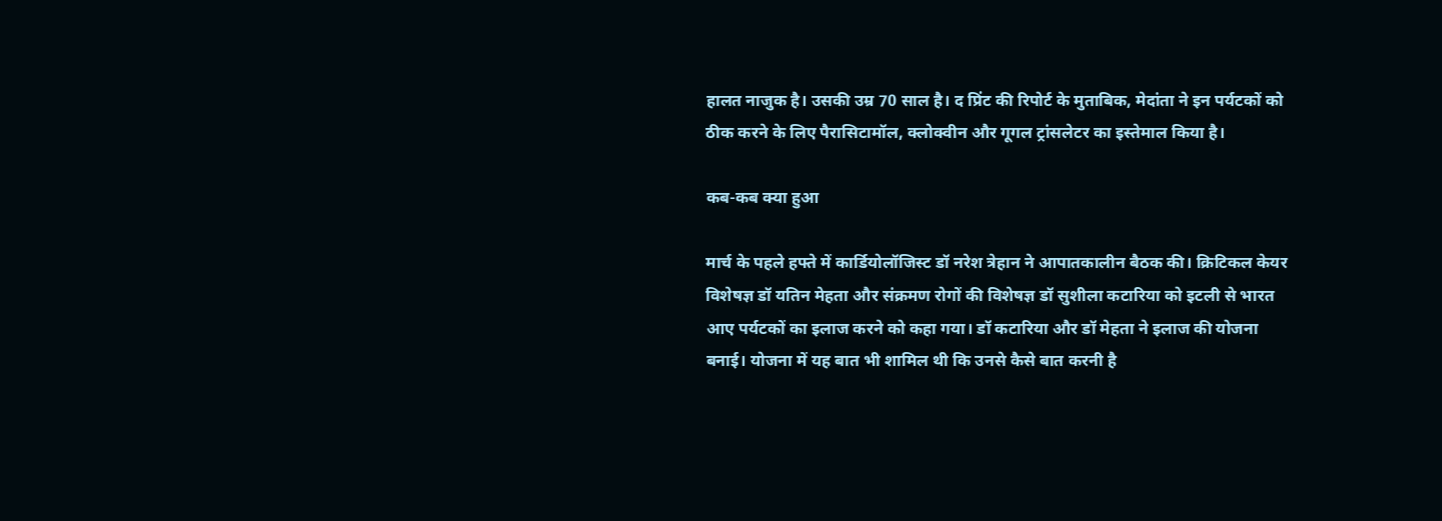हालत नाजुक है। उसकी उम्र 70 साल है। द प्रिंट की रिपोर्ट के मुताबिक, मेदांता ने इन पर्यटकों को ठीक करने के लिए पैरासिटामॉल, क्लोक्वीन और गूगल ट्रांसलेटर का इस्तेमाल किया है।

कब-कब क्या हुआ

मार्च के पहले हफ्ते में कार्डियोलॉजिस्ट डॉ नरेश त्रेहान ने आपातकालीन बैठक की। क्रिटिकल केयर विशेषज्ञ डॉ यतिन मेहता और संक्रमण रोगों की विशेषज्ञ डॉ सुशीला कटारिया को इटली से भारत आए पर्यटकों का इलाज करने को कहा गया। डॉ कटारिया और डॉ मेहता ने इलाज की योजना बनाई। योजना में यह बात भी शामिल थी कि उनसे कैसे बात करनी है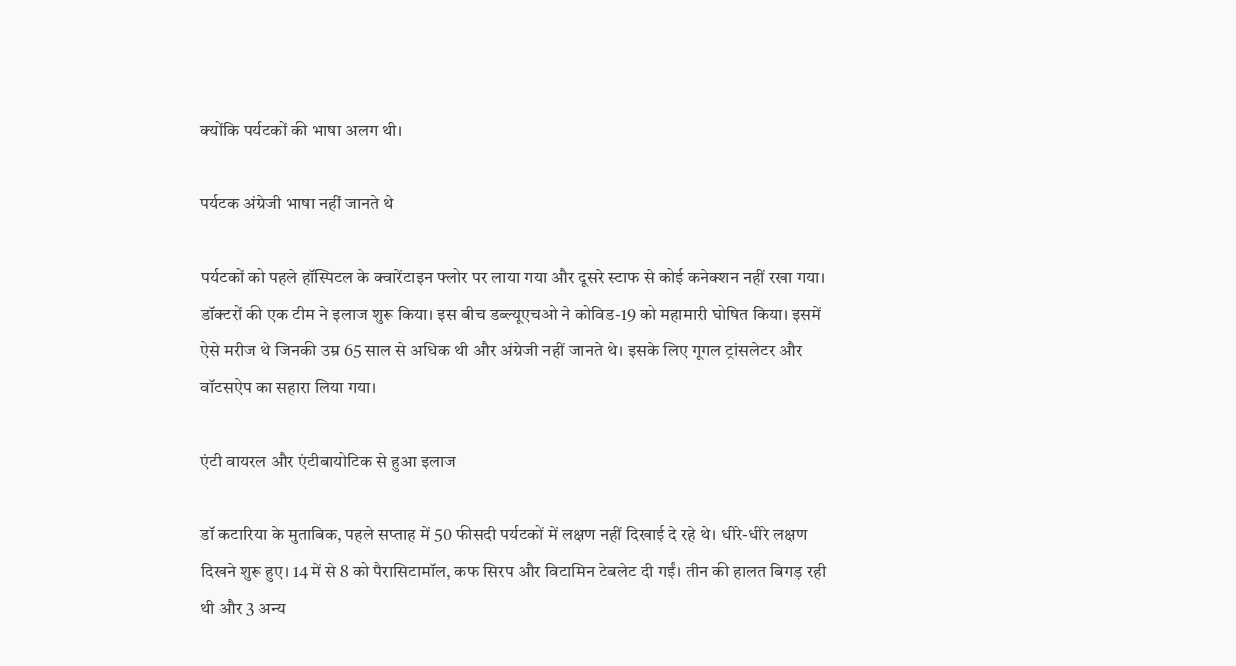क्योंकि पर्यटकों की भाषा अलग थी।

पर्यटक अंग्रेजी भाषा नहीं जानते थे

पर्यटकों को पहले हॉस्पिटल के क्वारेंटाइन फ्लोर पर लाया गया और दूसरे स्टाफ से कोई कनेक्शन नहीं रखा गया। डॉक्टरों की एक टीम ने इलाज शुरू किया। इस बीच डब्ल्यूएचओ ने कोविड-19 को महामारी घोषित किया। इसमें ऐसे मरीज थे जिनकी उम्र 65 साल से अधिक थी और अंग्रेजी नहीं जानते थे। इसके लिए गूगल ट्रांसलेटर और वॉटसऐप का सहारा लिया गया।

एंटी वायरल और एंटीबायोटिक से हुआ इलाज

डॉ कटारिया के मुताबिक, पहले सप्ताह में 50 फीसदी पर्यटकों में लक्षण नहीं दिखाई दे रहे थे। धीरे-धीरे लक्षण दिखने शुरू हुए। 14 में से 8 को पैरासिटामॉल, कफ सिरप और विटामिन टेबलेट दी गईं। तीन की हालत बिगड़ रही थी और 3 अन्य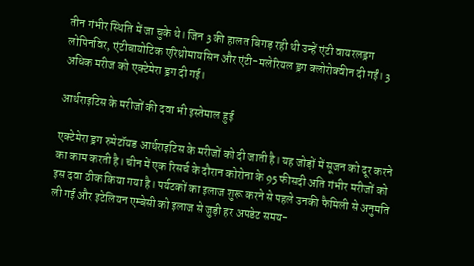तीन गंभीर स्थिति में जा चुके थे। जिन 3 की हालत बिगड़ रही थी उन्हें एंटी वायरलड्रग लोपिनविर, एंटीबायोटिक एरिथ्रोमायसिन और एंटी-मलेरियल ड्रग क्लोरोक्वीन दी गईं। 3 अधिक मरीज को एक्टेमेरा ड्रग दी गई।

आर्थराइटिस के मरीजों की दवा भी इस्तेमाल हुई

एक्टेमेरा ड्रग रुमेटॉयड आर्थराइटिस के मरीजों को दी जाती है। यह जोड़ों में सूजन को दूर करने का काम करती है। चीन में एक रिसर्च के दौरान कोरोना के 95 फीसदी अति गंभीर मरीजों को इस दवा ठीक किया गया है। पर्यटकों का इलाज शुरू करने से पहले उनकी फैमिली से अनुमति ली गई और इटेलियन एम्बेसी को इलाज से जुड़ी हर अपडेट समय-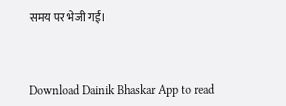समय पर भेजी गईं।



Download Dainik Bhaskar App to read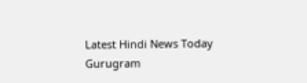Latest Hindi News Today
Gurugram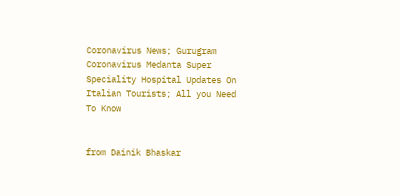Coronavirus News; Gurugram Coronavirus Medanta Super Speciality Hospital Updates On Italian Tourists; All you Need To Know


from Dainik Bhaskar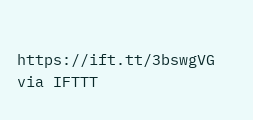https://ift.tt/3bswgVG
via IFTTT